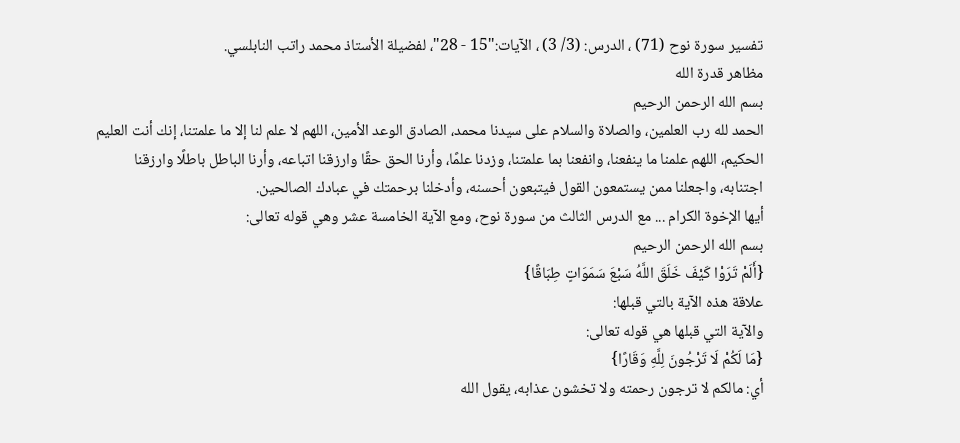تفسير سورة نوح (71) ، الدرس: (3/ 3) ، الآيات:"15 - 28"، لفضيلة الأستاذ محمد راتب النابلسي.
مظاهر قدرة الله
بسم الله الرحمن الرحيم
الحمد لله رب العلمين، والصلاة والسلام على سيدنا محمد، الصادق الوعد الأمين، اللهم لا علم لنا إلا ما علمتنا، إنك أنت العليم الحكيم، اللهم علمنا ما ينفعنا، وانفعنا بما علمتنا، وزدنا علمًا، وأرنا الحق حقًا وارزقنا اتباعه، وأرنا الباطل باطلًا وارزقنا اجتنابه، واجعلنا ممن يستمعون القول فيتبعون أحسنه، وأدخلنا برحمتك في عبادك الصالحين.
أيها الإخوة الكرام ... مع الدرس الثالث من سورة نوح، ومع الآية الخامسة عشر وهي قوله تعالى:
بسم الله الرحمن الرحيم
{أَلَمْ تَرَوْا كَيْفَ خَلَقَ اللَّهُ سَبْعَ سَمَوَاتٍ طِبَاقًا}
علاقة هذه الآية بالتي قبلها:
والآية التي قبلها هي قوله تعالى:
{مَا لَكُمْ لَا تَرْجُونَ لِلَّهِ وَقَارًا}
أي: مالكم لا ترجون رحمته ولا تخشون عذابه، يقول الله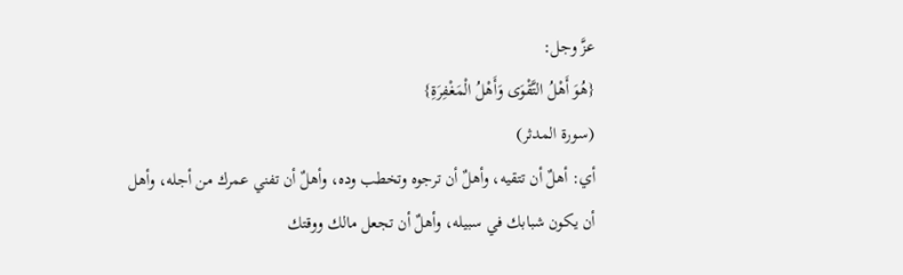عزَّ وجل:
{هُوَ أَهْلُ التَّقْوَى وَأَهْلُ الْمَغْفِرَةِ}
(سورة المدثر)
أي: أهلٌ أن تتقيه، وأهلٌ أن ترجوه وتخطب وده، وأهلٌ أن تفني عمرك من أجله، وأهل أن يكون شبابك في سبيله، وأهلٌ أن تجعل مالك ووقتك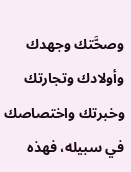وصحَّتك وجهدك وأولادك وتجارتك وخبرتك واختصاصك في سبيله، فهذه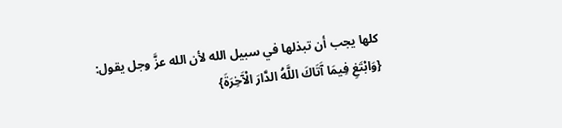كلها يجب أن تبذلها في سبيل الله لأن الله عزَّ وجل يقول:
{وَابْتَغِ فِيمَا آَتَاكَ اللَّهُ الدَّارَ الْآَخِرَةَ}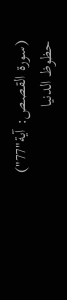(سورة القصص: آية"77")
حظوظ الدنيا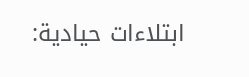ابتلاءات حيادية: